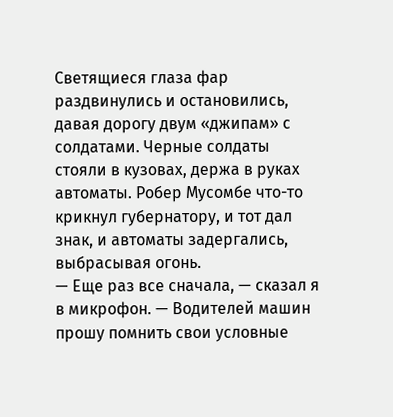Светящиеся глаза фар раздвинулись и остановились, давая дорогу двум «джипам» с солдатами. Черные солдаты стояли в кузовах, держа в руках автоматы. Робер Мусомбе что-то крикнул губернатору, и тот дал знак, и автоматы задергались, выбрасывая огонь.
— Еще раз все сначала, — сказал я в микрофон. — Водителей машин прошу помнить свои условные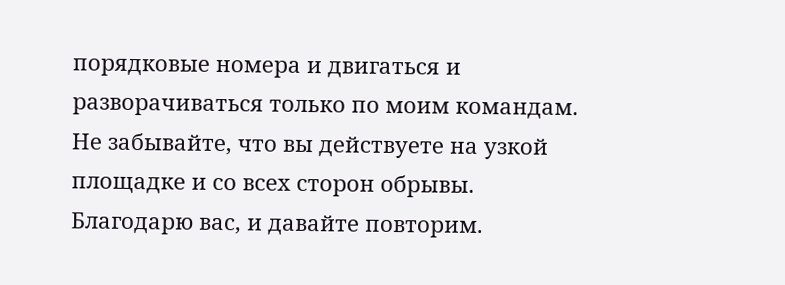порядковые номера и двигаться и разворачиваться только по моим командам. Не забывайте, что вы действуете на узкой площадке и со всех сторон обрывы. Благодарю вас, и давайте повторим.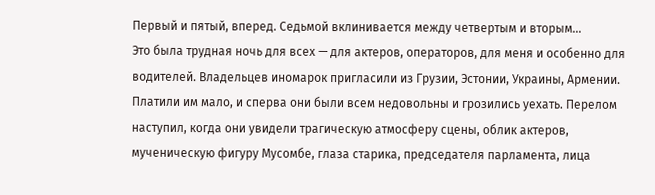Первый и пятый, вперед. Седьмой вклинивается между четвертым и вторым…
Это была трудная ночь для всех — для актеров, операторов, для меня и особенно для водителей. Владельцев иномарок пригласили из Грузии, Эстонии, Украины, Армении. Платили им мало, и сперва они были всем недовольны и грозились уехать. Перелом наступил, когда они увидели трагическую атмосферу сцены, облик актеров, мученическую фигуру Мусомбе, глаза старика, председателя парламента, лица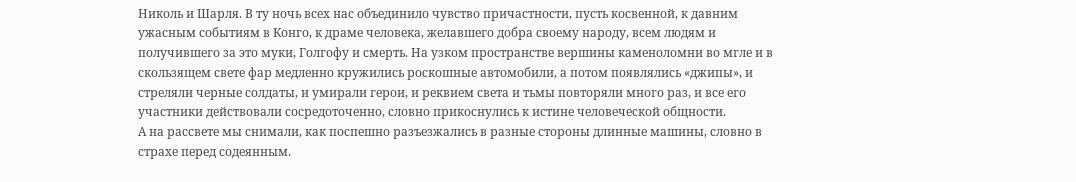Николь и Шарля. В ту ночь всех нас объединило чувство причастности, пусть косвенной, к давним ужасным событиям в Конго, к драме человека, желавшего добра своему народу, всем людям и получившего за это муки, Голгофу и смерть. На узком пространстве вершины каменоломни во мгле и в скользящем свете фар медленно кружились роскошные автомобили, а потом появлялись «джипы», и стреляли черные солдаты, и умирали герои, и реквием света и тьмы повторяли много раз, и все его участники действовали сосредоточенно, словно прикоснулись к истине человеческой общности.
А на рассвете мы снимали, как поспешно разъезжались в разные стороны длинные машины, словно в страхе перед содеянным.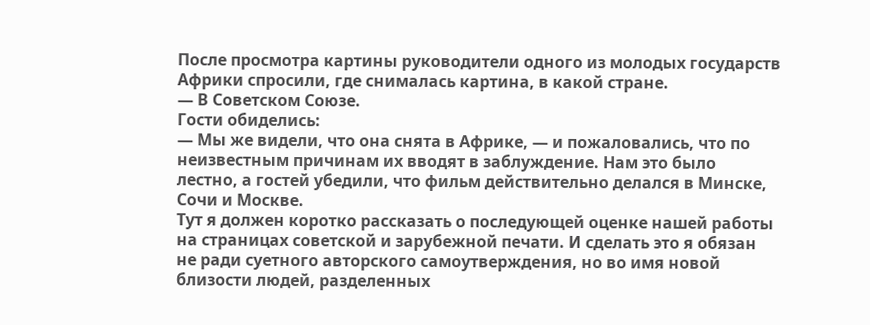После просмотра картины руководители одного из молодых государств Африки спросили, где снималась картина, в какой стране.
— В Советском Союзе.
Гости обиделись:
— Мы же видели, что она снята в Африке, — и пожаловались, что по неизвестным причинам их вводят в заблуждение. Нам это было лестно, а гостей убедили, что фильм действительно делался в Минске, Сочи и Москве.
Тут я должен коротко рассказать о последующей оценке нашей работы на страницах советской и зарубежной печати. И сделать это я обязан не ради суетного авторского самоутверждения, но во имя новой близости людей, разделенных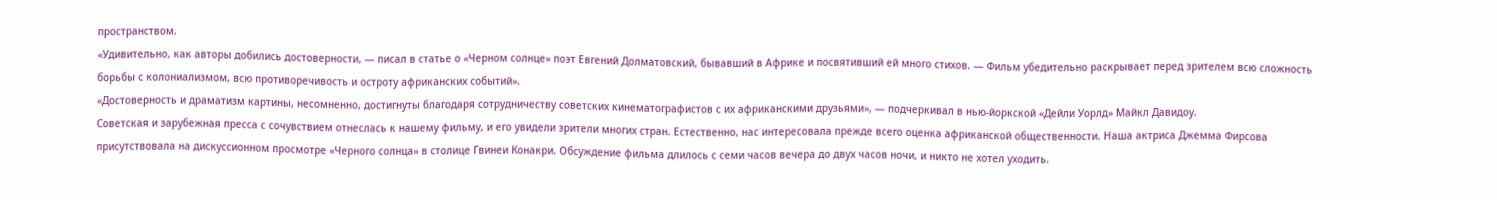пространством.
«Удивительно, как авторы добились достоверности, — писал в статье о «Черном солнце» поэт Евгений Долматовский, бывавший в Африке и посвятивший ей много стихов. — Фильм убедительно раскрывает перед зрителем всю сложность борьбы с колониализмом, всю противоречивость и остроту африканских событий».
«Достоверность и драматизм картины, несомненно, достигнуты благодаря сотрудничеству советских кинематографистов с их африканскими друзьями», — подчеркивал в нью-йоркской «Дейли Уорлд» Майкл Давидоу.
Советская и зарубежная пресса с сочувствием отнеслась к нашему фильму, и его увидели зрители многих стран. Естественно, нас интересовала прежде всего оценка африканской общественности. Наша актриса Джемма Фирсова присутствовала на дискуссионном просмотре «Черного солнца» в столице Гвинеи Конакри. Обсуждение фильма длилось с семи часов вечера до двух часов ночи, и никто не хотел уходить.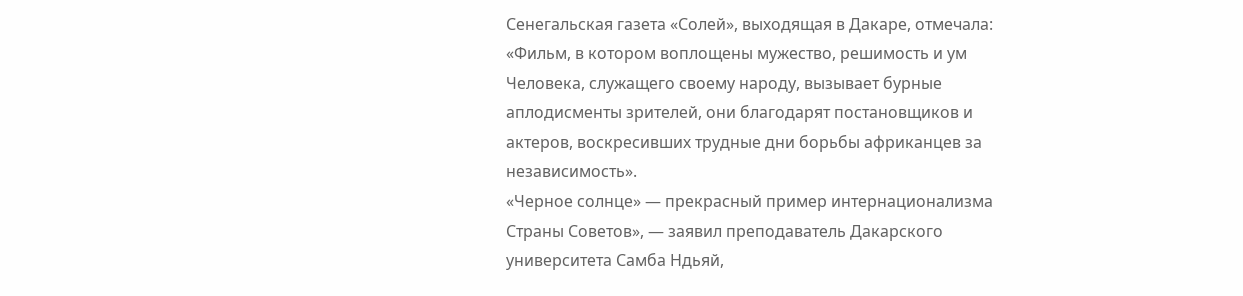Сенегальская газета «Солей», выходящая в Дакаре, отмечала: «Фильм, в котором воплощены мужество, решимость и ум Человека, служащего своему народу, вызывает бурные аплодисменты зрителей, они благодарят постановщиков и актеров, воскресивших трудные дни борьбы африканцев за независимость».
«Черное солнце» — прекрасный пример интернационализма Страны Советов», — заявил преподаватель Дакарского университета Самба Ндьяй,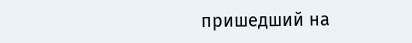пришедший на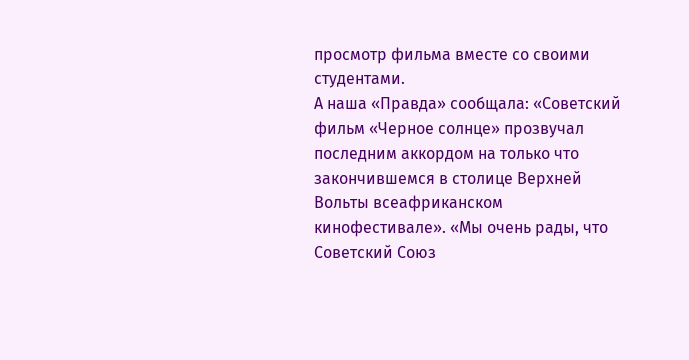просмотр фильма вместе со своими студентами.
А наша «Правда» сообщала: «Советский фильм «Черное солнце» прозвучал последним аккордом на только что закончившемся в столице Верхней Вольты всеафриканском кинофестивале». «Мы очень рады, что Советский Союз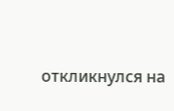откликнулся на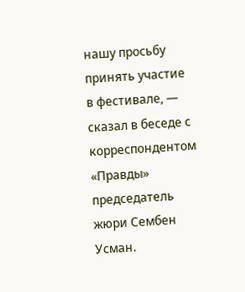нашу просьбу принять участие в фестивале, — сказал в беседе с корреспондентом «Правды» председатель жюри Сембен Усман.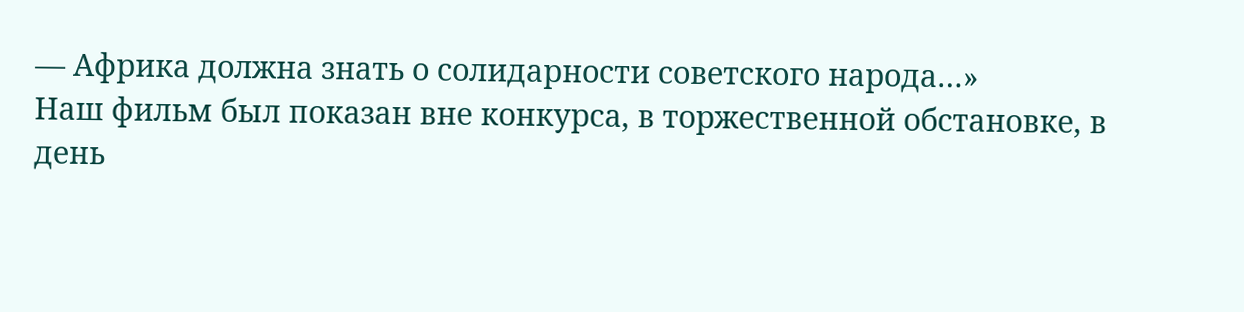— Африка должна знать о солидарности советского народа…»
Наш фильм был показан вне конкурса, в торжественной обстановке, в день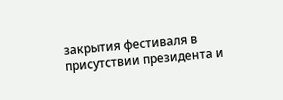закрытия фестиваля в присутствии президента и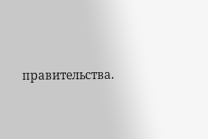правительства.